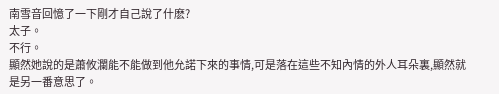南雪音回憶了一下剛才自己說了什麽?
太子。
不行。
顯然她說的是蕭攸瀾能不能做到他允諾下來的事情,可是落在這些不知內情的外人耳朵裏,顯然就是另一番意思了。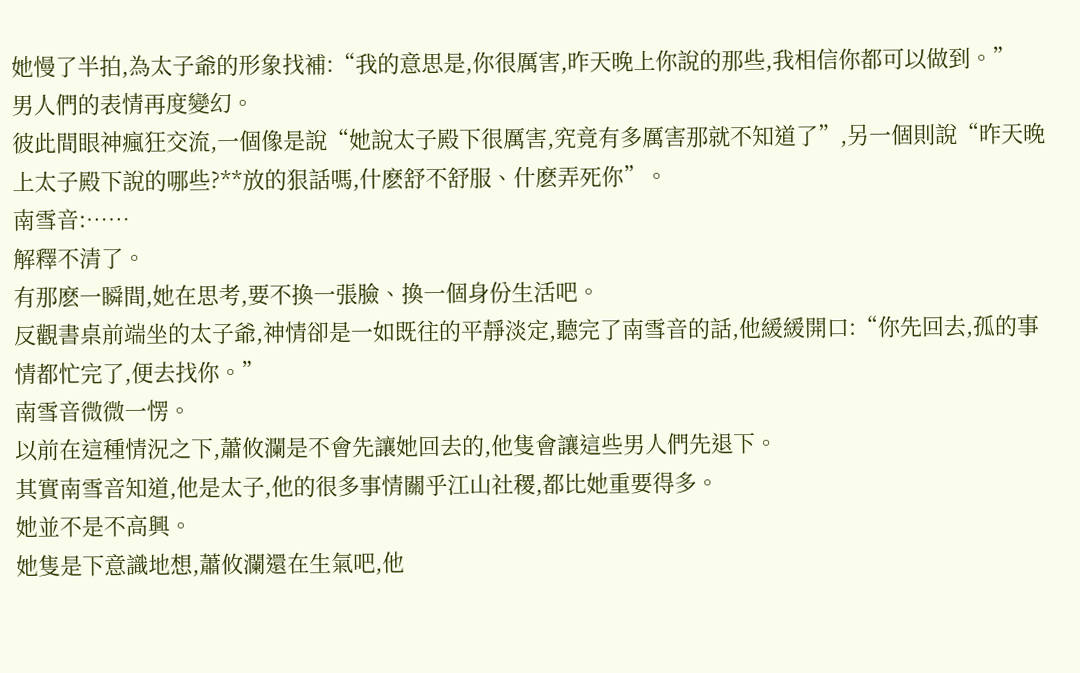她慢了半拍,為太子爺的形象找補:“我的意思是,你很厲害,昨天晚上你說的那些,我相信你都可以做到。”
男人們的表情再度變幻。
彼此間眼神瘋狂交流,一個像是說“她說太子殿下很厲害,究竟有多厲害那就不知道了”,另一個則說“昨天晚上太子殿下說的哪些?**放的狠話嗎,什麽舒不舒服、什麽弄死你”。
南雪音:……
解釋不清了。
有那麽一瞬間,她在思考,要不換一張臉、換一個身份生活吧。
反觀書桌前端坐的太子爺,神情卻是一如既往的平靜淡定,聽完了南雪音的話,他緩緩開口:“你先回去,孤的事情都忙完了,便去找你。”
南雪音微微一愣。
以前在這種情況之下,蕭攸瀾是不會先讓她回去的,他隻會讓這些男人們先退下。
其實南雪音知道,他是太子,他的很多事情關乎江山社稷,都比她重要得多。
她並不是不高興。
她隻是下意識地想,蕭攸瀾還在生氣吧,他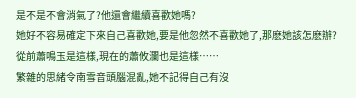是不是不會消氣了?他還會繼續喜歡她嗎?
她好不容易確定下來自己喜歡她,要是他忽然不喜歡她了,那麽她該怎麽辦?
從前蕭鳴玉是這樣,現在的蕭攸瀾也是這樣……
繁雜的思緒令南雪音頭腦混亂,她不記得自己有沒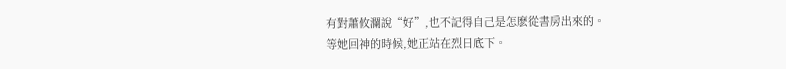有對蕭攸瀾說“好”,也不記得自己是怎麽從書房出來的。
等她回神的時候,她正站在烈日底下。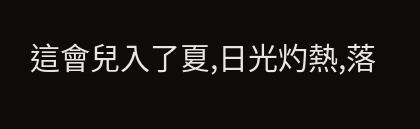這會兒入了夏,日光灼熱,落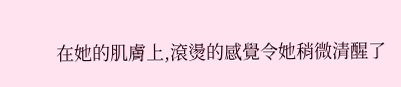在她的肌膚上,滾燙的感覺令她稍微清醒了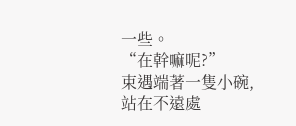一些。
“在幹嘛呢?”
束遇端著一隻小碗,站在不遠處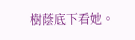樹蔭底下看她。